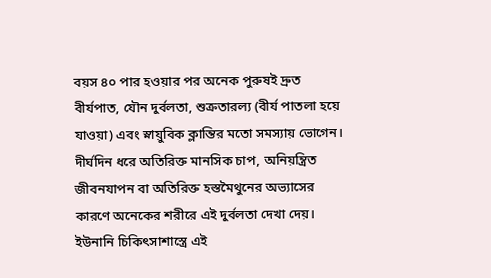বয়স ৪০ পার হওয়ার পর অনেক পুরুষই দ্রুত বীর্যপাত, যৌন দুর্বলতা, শুক্রতারল্য (বীর্য পাতলা হয়ে যাওয়া) এবং স্নায়ুবিক ক্লান্তির মতো সমস্যায় ভোগেন। দীর্ঘদিন ধরে অতিরিক্ত মানসিক চাপ, অনিয়ন্ত্রিত জীবনযাপন বা অতিরিক্ত হস্তমৈথুনের অভ্যাসের কারণে অনেকের শরীরে এই দুর্বলতা দেখা দেয়। ইউনানি চিকিৎসাশাস্ত্রে এই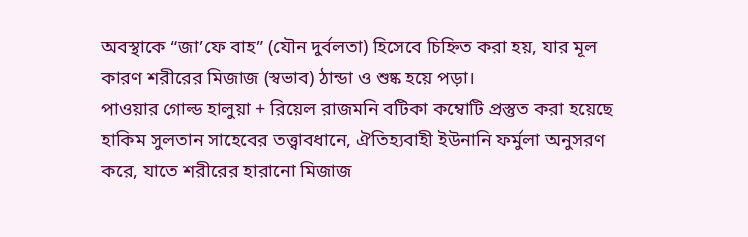অবস্থাকে “জা’ফে বাহ” (যৌন দুর্বলতা) হিসেবে চিহ্নিত করা হয়, যার মূল কারণ শরীরের মিজাজ (স্বভাব) ঠান্ডা ও শুষ্ক হয়ে পড়া।
পাওয়ার গোল্ড হালুয়া + রিয়েল রাজমনি বটিকা কম্বোটি প্রস্তুত করা হয়েছে হাকিম সুলতান সাহেবের তত্ত্বাবধানে, ঐতিহ্যবাহী ইউনানি ফর্মুলা অনুসরণ করে, যাতে শরীরের হারানো মিজাজ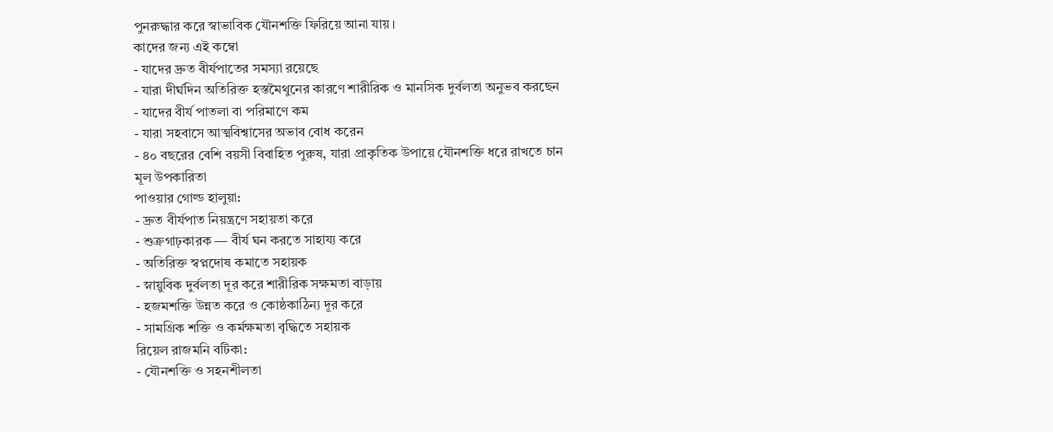পুনরুদ্ধার করে স্বাভাবিক যৌনশক্তি ফিরিয়ে আনা যায়।
কাদের জন্য এই কম্বো
- যাদের দ্রুত বীর্যপাতের সমস্যা রয়েছে
- যারা দীর্ঘদিন অতিরিক্ত হস্তমৈথুনের কারণে শারীরিক ও মানসিক দুর্বলতা অনুভব করছেন
- যাদের বীর্য পাতলা বা পরিমাণে কম
- যারা সহবাসে আত্মবিশ্বাসের অভাব বোধ করেন
- ৪০ বছরের বেশি বয়সী বিবাহিত পুরুষ, যারা প্রাকৃতিক উপায়ে যৌনশক্তি ধরে রাখতে চান
মূল উপকারিতা
পাওয়ার গোল্ড হালুয়া:
- দ্রুত বীর্যপাত নিয়ন্ত্রণে সহায়তা করে
- শুক্রগাঢ়কারক — বীর্য ঘন করতে সাহায্য করে
- অতিরিক্ত স্বপ্নদোষ কমাতে সহায়ক
- স্নায়ুবিক দুর্বলতা দূর করে শারীরিক সক্ষমতা বাড়ায়
- হজমশক্তি উন্নত করে ও কোষ্ঠকাঠিন্য দূর করে
- সামগ্রিক শক্তি ও কর্মক্ষমতা বৃদ্ধিতে সহায়ক
রিয়েল রাজমনি বটিকা:
- যৌনশক্তি ও সহনশীলতা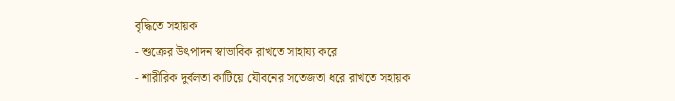বৃদ্ধিতে সহায়ক
- শুক্রের উৎপাদন স্বাভাবিক রাখতে সাহায্য করে
- শারীরিক দুর্বলতা কাটিয়ে যৌবনের সতেজতা ধরে রাখতে সহায়ক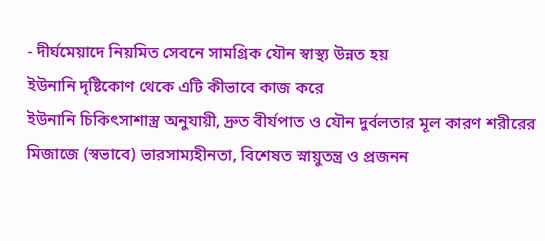- দীর্ঘমেয়াদে নিয়মিত সেবনে সামগ্রিক যৌন স্বাস্থ্য উন্নত হয়
ইউনানি দৃষ্টিকোণ থেকে এটি কীভাবে কাজ করে
ইউনানি চিকিৎসাশাস্ত্র অনুযায়ী, দ্রুত বীর্যপাত ও যৌন দুর্বলতার মূল কারণ শরীরের মিজাজে (স্বভাবে) ভারসাম্যহীনতা, বিশেষত স্নায়ুতন্ত্র ও প্রজনন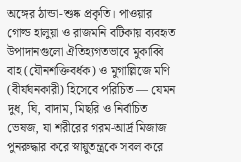অঙ্গের ঠান্ডা-শুষ্ক প্রকৃতি। পাওয়ার গোল্ড হালুয়া ও রাজমনি বটিকায় ব্যবহৃত উপাদানগুলো ঐতিহ্যগতভাবে মুকাব্বি বাহ (যৌনশক্তিবর্ধক) ও মুগাল্লিজে মণি (বীর্যঘনকারী) হিসেবে পরিচিত — যেমন দুধ, ঘি, বাদাম, মিছরি ও নির্বাচিত ভেষজ, যা শরীরের গরম-আর্দ্র মিজাজ পুনরুদ্ধার করে স্নায়ুতন্ত্রকে সবল করে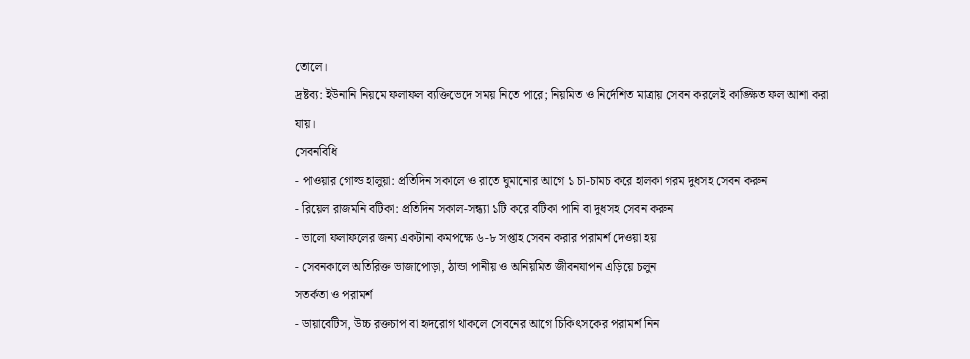তোলে।
দ্রষ্টব্য: ইউনানি নিয়মে ফলাফল ব্যক্তিভেদে সময় নিতে পারে; নিয়মিত ও নির্দেশিত মাত্রায় সেবন করলেই কাঙ্ক্ষিত ফল আশা করা যায়।
সেবনবিধি
- পাওয়ার গোল্ড হালুয়া: প্রতিদিন সকালে ও রাতে ঘুমানোর আগে ১ চা-চামচ করে হালকা গরম দুধসহ সেবন করুন
- রিয়েল রাজমনি বটিকা: প্রতিদিন সকাল-সন্ধ্যা ১টি করে বটিকা পানি বা দুধসহ সেবন করুন
- ভালো ফলাফলের জন্য একটানা কমপক্ষে ৬-৮ সপ্তাহ সেবন করার পরামর্শ দেওয়া হয়
- সেবনকালে অতিরিক্ত ভাজাপোড়া, ঠান্ডা পানীয় ও অনিয়মিত জীবনযাপন এড়িয়ে চলুন
সতর্কতা ও পরামর্শ
- ডায়াবেটিস, উচ্চ রক্তচাপ বা হৃদরোগ থাকলে সেবনের আগে চিকিৎসকের পরামর্শ নিন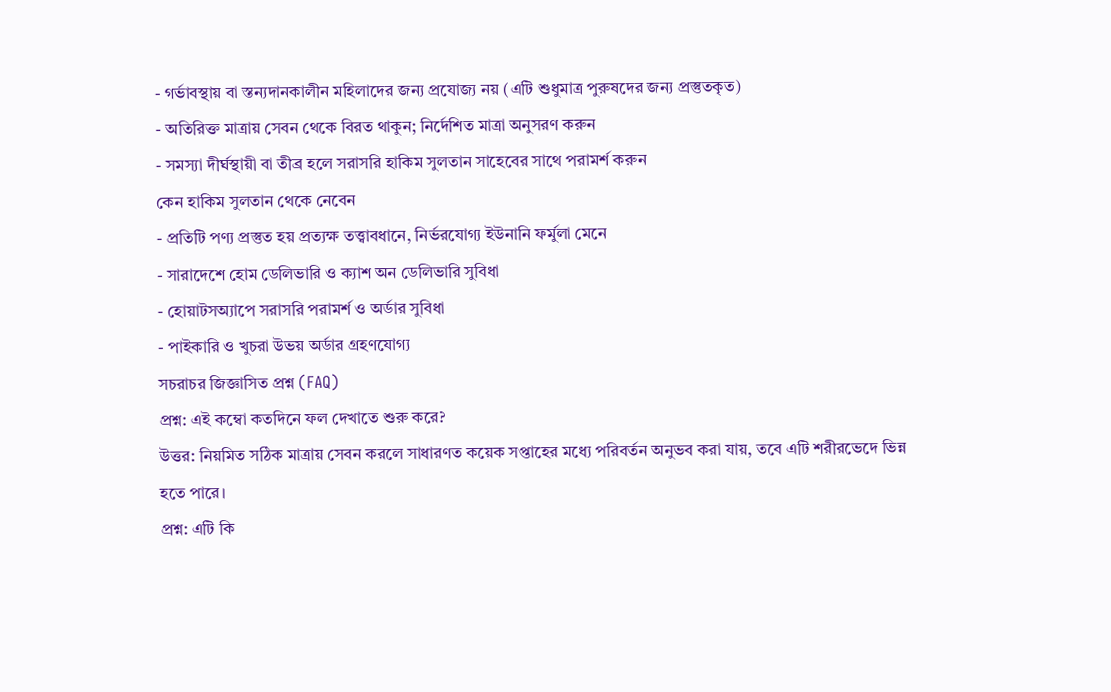- গর্ভাবস্থায় বা স্তন্যদানকালীন মহিলাদের জন্য প্রযোজ্য নয় (এটি শুধুমাত্র পুরুষদের জন্য প্রস্তুতকৃত)
- অতিরিক্ত মাত্রায় সেবন থেকে বিরত থাকুন; নির্দেশিত মাত্রা অনুসরণ করুন
- সমস্যা দীর্ঘস্থায়ী বা তীব্র হলে সরাসরি হাকিম সুলতান সাহেবের সাথে পরামর্শ করুন
কেন হাকিম সুলতান থেকে নেবেন
- প্রতিটি পণ্য প্রস্তুত হয় প্রত্যক্ষ তত্ত্বাবধানে, নির্ভরযোগ্য ইউনানি ফর্মুলা মেনে
- সারাদেশে হোম ডেলিভারি ও ক্যাশ অন ডেলিভারি সুবিধা
- হোয়াটসঅ্যাপে সরাসরি পরামর্শ ও অর্ডার সুবিধা
- পাইকারি ও খুচরা উভয় অর্ডার গ্রহণযোগ্য
সচরাচর জিজ্ঞাসিত প্রশ্ন (FAQ)
প্রশ্ন: এই কম্বো কতদিনে ফল দেখাতে শুরু করে?
উত্তর: নিয়মিত সঠিক মাত্রায় সেবন করলে সাধারণত কয়েক সপ্তাহের মধ্যে পরিবর্তন অনুভব করা যায়, তবে এটি শরীরভেদে ভিন্ন হতে পারে।
প্রশ্ন: এটি কি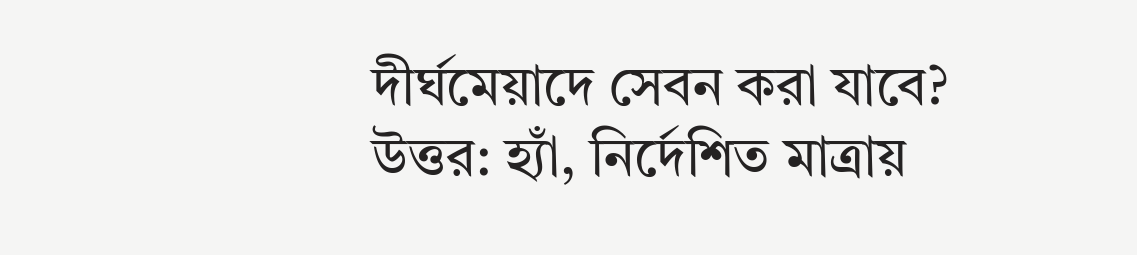দীর্ঘমেয়াদে সেবন করা যাবে?
উত্তর: হ্যাঁ, নির্দেশিত মাত্রায়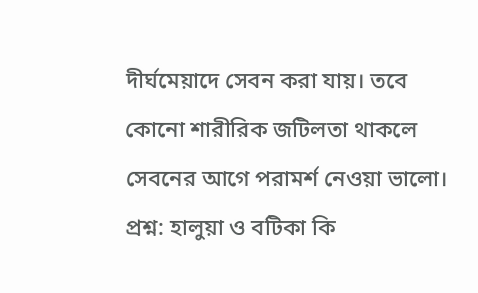দীর্ঘমেয়াদে সেবন করা যায়। তবে কোনো শারীরিক জটিলতা থাকলে সেবনের আগে পরামর্শ নেওয়া ভালো।
প্রশ্ন: হালুয়া ও বটিকা কি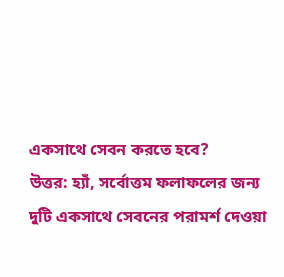একসাথে সেবন করতে হবে?
উত্তর: হ্যাঁ, সর্বোত্তম ফলাফলের জন্য দুটি একসাথে সেবনের পরামর্শ দেওয়া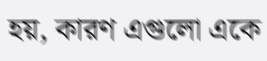হয়, কারণ এগুলো একে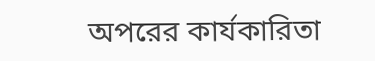অপরের কার্যকারিতা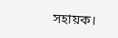সহায়ক।